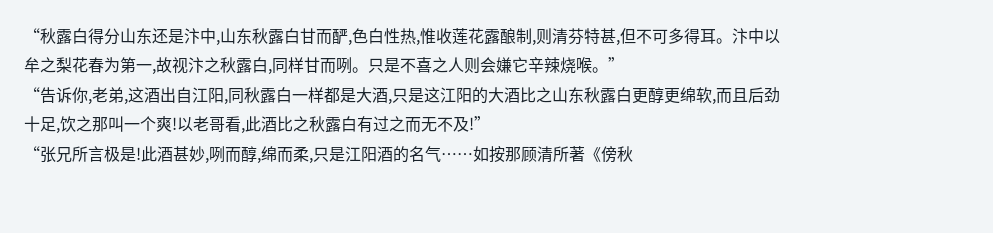“秋露白得分山东还是汴中,山东秋露白甘而酽,色白性热,惟收莲花露酿制,则清芬特甚,但不可多得耳。汴中以牟之梨花春为第一,故视汴之秋露白,同样甘而咧。只是不喜之人则会嫌它辛辣烧喉。”
“告诉你,老弟,这酒出自江阳,同秋露白一样都是大酒,只是这江阳的大酒比之山东秋露白更醇更绵软,而且后劲十足,饮之那叫一个爽!以老哥看,此酒比之秋露白有过之而无不及!”
“张兄所言极是!此酒甚妙,咧而醇,绵而柔,只是江阳酒的名气……如按那顾清所著《傍秋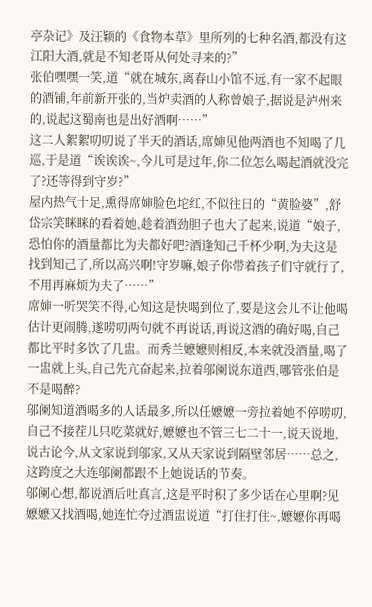亭杂记》及汪颖的《食物本草》里所列的七种名酒,都没有这江阳大酒,就是不知老哥从何处寻来的?”
张伯嘿嘿一笑,道“就在城东,离春山小馆不远,有一家不起眼的酒铺,年前新开张的,当炉卖酒的人称曾娘子,据说是泸州来的,说起这蜀南也是出好酒啊……”
这二人絮絮叨叨说了半天的酒话,席婶见他两酒也不知喝了几巡,于是道“诶诶诶~,今儿可是过年,你二位怎么喝起酒就没完了?还等得到守岁?”
屋内热气十足,熏得席婶脸色坨红,不似往日的“黄脸婆”,舒岱宗笑眯眯的看着她,趁着酒劲胆子也大了起来,说道“娘子,恐怕你的酒量都比为夫都好吧?酒逢知己千杯少啊,为夫这是找到知己了,所以高兴啊!守岁嘛,娘子你带着孩子们守就行了,不用再麻烦为夫了……”
席婶一听哭笑不得,心知这是快喝到位了,要是这会儿不让他喝估计更闹腾,遂唠叨两句就不再说话,再说这酒的确好喝,自己都比平时多饮了几盅。而秀兰嬷嬷则相反,本来就没酒量,喝了一盅就上头,自己先亢奋起来,拉着邬阑说东道西,哪管张伯是不是喝醉?
邬阑知道酒喝多的人话最多,所以任嬷嬷一旁拉着她不停唠叨,自己不接茬儿只吃菜就好,嬷嬷也不管三七二十一,说天说地,说古论今,从文家说到邬家,又从天家说到隔壁邻居……总之,这跨度之大连邬阑都跟不上她说话的节奏。
邬阑心想,都说酒后吐真言,这是平时积了多少话在心里啊?见嬷嬷又找酒喝,她连忙夺过酒盅说道“打住打住~,嬷嬷你再喝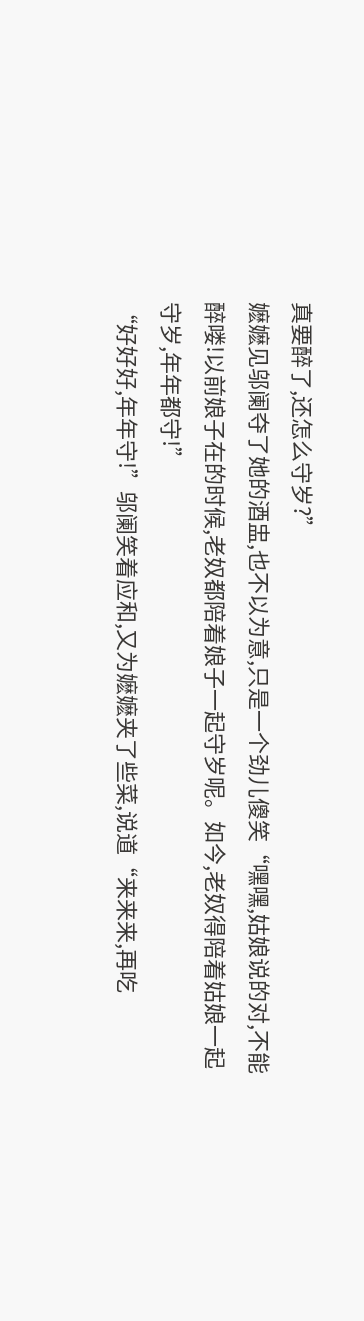真要醉了,还怎么守岁?”
嬷嬷见邬阑夺了她的酒盅,也不以为意,只是一个劲儿傻笑“嘿嘿,姑娘说的对,不能醉喽!以前娘子在的时候,老奴都陪着娘子一起守岁呢。如今,老奴得陪着姑娘一起守岁,年年都守!”
“好好好,年年守!”邬阑笑着应和,又为嬷嬷夹了些菜,说道“来来来,再吃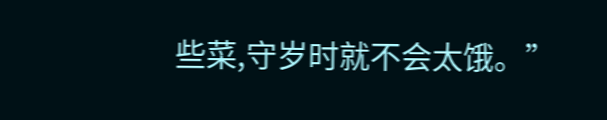些菜,守岁时就不会太饿。”